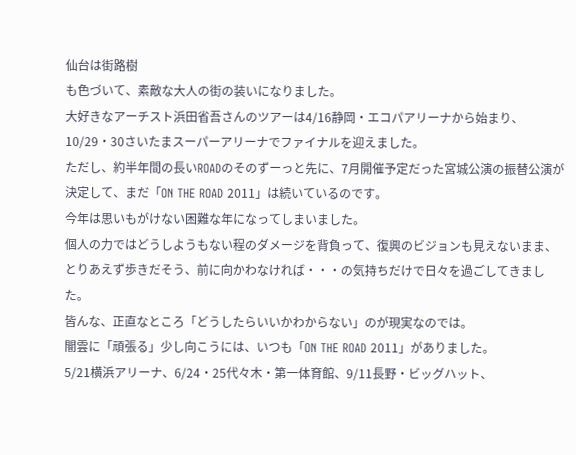仙台は街路樹
も色づいて、素敵な大人の街の装いになりました。
大好きなアーチスト浜田省吾さんのツアーは4/16静岡・エコパアリーナから始まり、
10/29・30さいたまスーパーアリーナでファイナルを迎えました。
ただし、約半年間の長いROADのそのずーっと先に、7月開催予定だった宮城公演の振替公演が
決定して、まだ「ON THE ROAD 2011」は続いているのです。
今年は思いもがけない困難な年になってしまいました。
個人の力ではどうしようもない程のダメージを背負って、復興のビジョンも見えないまま、
とりあえず歩きだそう、前に向かわなければ・・・の気持ちだけで日々を過ごしてきました。
皆んな、正直なところ「どうしたらいいかわからない」のが現実なのでは。
闇雲に「頑張る」少し向こうには、いつも「ON THE ROAD 2011」がありました。
5/21横浜アリーナ、6/24・25代々木・第一体育館、9/11長野・ビッグハット、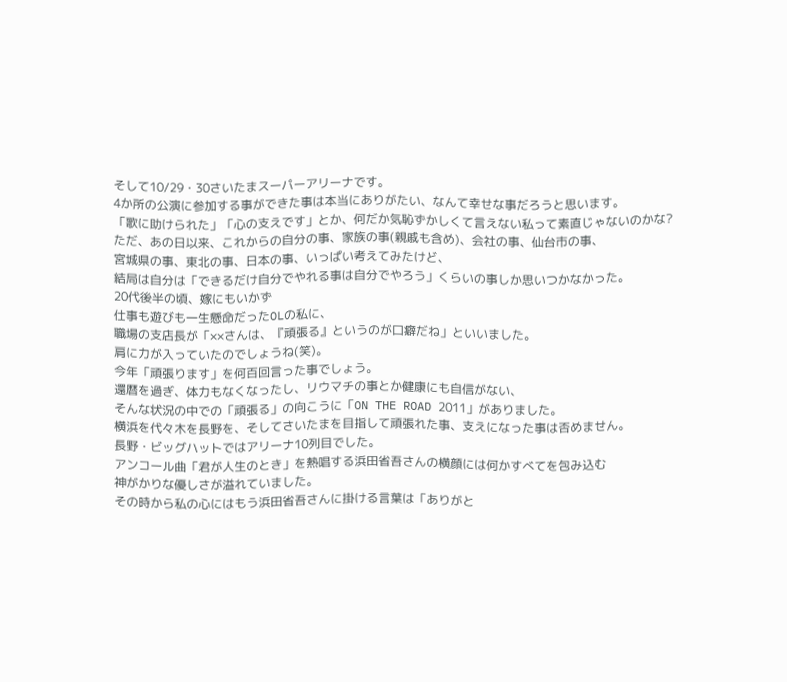そして10/29・30さいたまスーパーアリーナです。
4か所の公演に参加する事ができた事は本当にありがたい、なんて幸せな事だろうと思います。
「歌に助けられた」「心の支えです」とか、何だか気恥ずかしくて言えない私って素直じゃないのかな?
ただ、あの日以来、これからの自分の事、家族の事(親戚も含め)、会社の事、仙台市の事、
宮城県の事、東北の事、日本の事、いっぱい考えてみたけど、
結局は自分は「できるだけ自分でやれる事は自分でやろう」くらいの事しか思いつかなかった。
20代後半の頃、嫁にもいかず
仕事も遊びも一生懸命だったOLの私に、
職場の支店長が「××さんは、『頑張る』というのが口癖だね」といいました。
肩に力が入っていたのでしょうね(笑)。
今年「頑張ります」を何百回言った事でしょう。
還暦を過ぎ、体力もなくなったし、リウマチの事とか健康にも自信がない、
そんな状況の中での「頑張る」の向こうに「ON THE ROAD 2011」がありました。
横浜を代々木を長野を、そしてさいたまを目指して頑張れた事、支えになった事は否めません。
長野・ビッグハットではアリーナ10列目でした。
アンコール曲「君が人生のとき」を熱唱する浜田省吾さんの横顔には何かすべてを包み込む
神がかりな優しさが溢れていました。
その時から私の心にはもう浜田省吾さんに掛ける言葉は「ありがと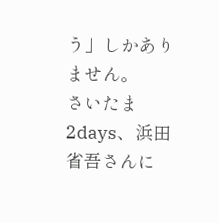う」しかありません。
さいたま2days、浜田省吾さんに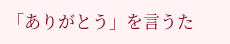「ありがとう」を言うた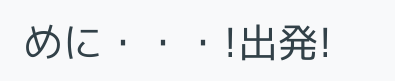めに・・・!出発!